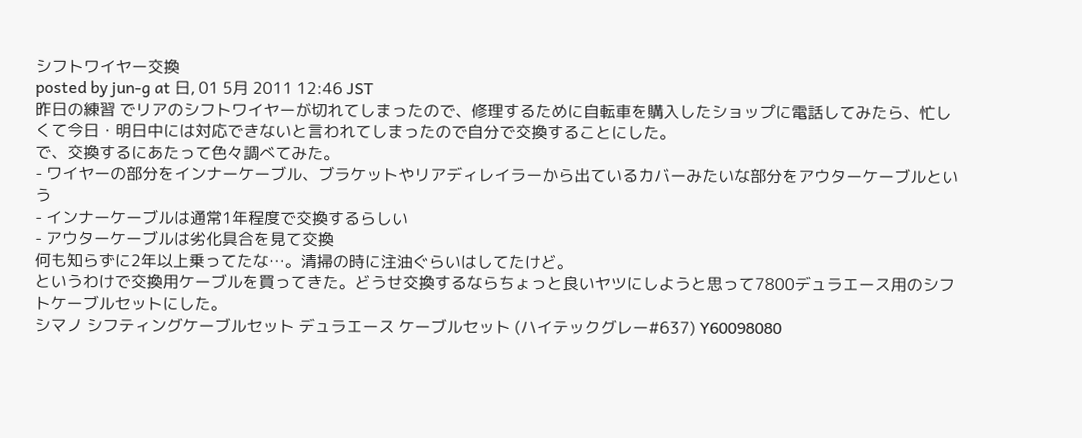シフトワイヤー交換
posted by jun-g at 日, 01 5月 2011 12:46 JST
昨日の練習 でリアのシフトワイヤーが切れてしまったので、修理するために自転車を購入したショップに電話してみたら、忙しくて今日・明日中には対応できないと言われてしまったので自分で交換することにした。
で、交換するにあたって色々調べてみた。
- ワイヤーの部分をインナーケーブル、ブラケットやリアディレイラーから出ているカバーみたいな部分をアウターケーブルという
- インナーケーブルは通常1年程度で交換するらしい
- アウターケーブルは劣化具合を見て交換
何も知らずに2年以上乗ってたな…。清掃の時に注油ぐらいはしてたけど。
というわけで交換用ケーブルを買ってきた。どうせ交換するならちょっと良いヤツにしようと思って7800デュラエース用のシフトケーブルセットにした。
シマノ シフティングケーブルセット デュラエース ケーブルセット (ハイテックグレー#637) Y60098080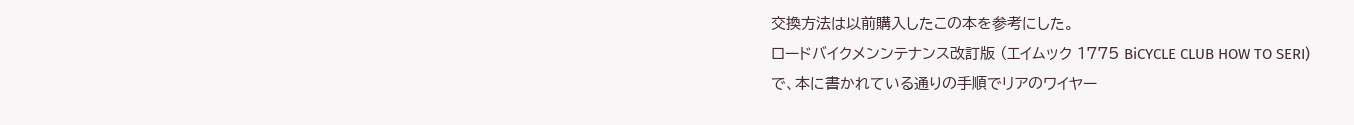交換方法は以前購入したこの本を参考にした。
ロードバイクメンンテナンス改訂版 (エイムック 1775 BiCYCLE CLUB HOW TO SERI)
で、本に書かれている通りの手順でリアのワイヤー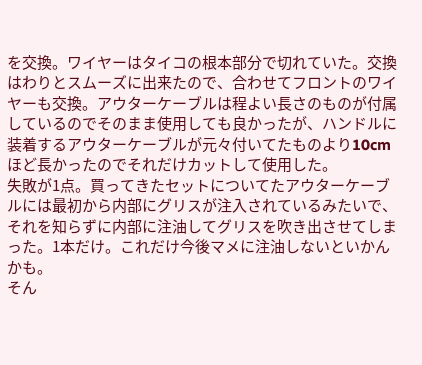を交換。ワイヤーはタイコの根本部分で切れていた。交換はわりとスムーズに出来たので、合わせてフロントのワイヤーも交換。アウターケーブルは程よい長さのものが付属しているのでそのまま使用しても良かったが、ハンドルに装着するアウターケーブルが元々付いてたものより10cmほど長かったのでそれだけカットして使用した。
失敗が1点。買ってきたセットについてたアウターケーブルには最初から内部にグリスが注入されているみたいで、それを知らずに内部に注油してグリスを吹き出させてしまった。1本だけ。これだけ今後マメに注油しないといかんかも。
そん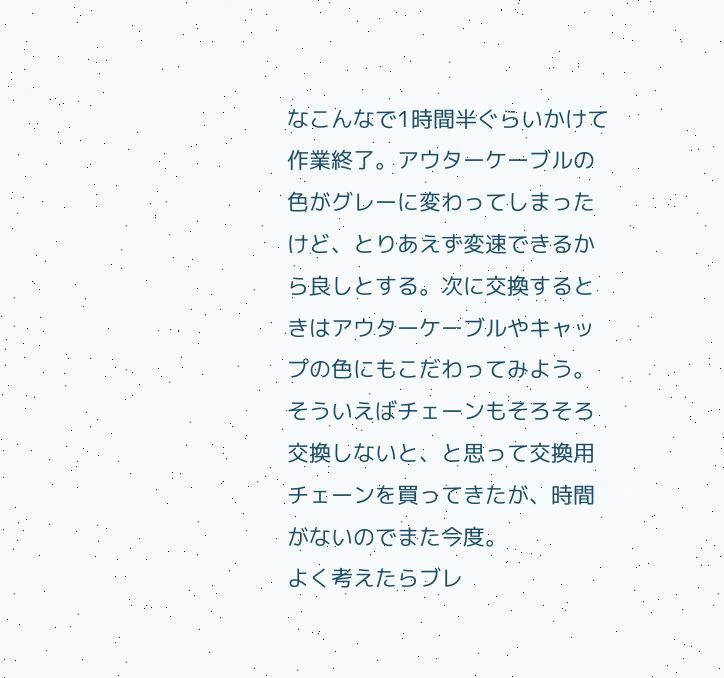なこんなで1時間半ぐらいかけて作業終了。アウターケーブルの色がグレーに変わってしまったけど、とりあえず変速できるから良しとする。次に交換するときはアウターケーブルやキャップの色にもこだわってみよう。
そういえばチェーンもそろそろ交換しないと、と思って交換用チェーンを買ってきたが、時間がないのでまた今度。
よく考えたらブレ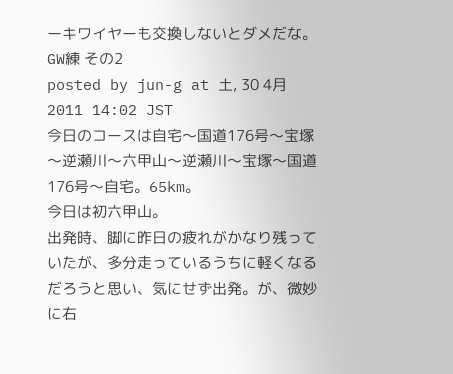ーキワイヤーも交換しないとダメだな。
GW練 その2
posted by jun-g at 土, 30 4月 2011 14:02 JST
今日のコースは自宅〜国道176号〜宝塚〜逆瀬川〜六甲山〜逆瀬川〜宝塚〜国道176号〜自宅。65km。
今日は初六甲山。
出発時、脚に昨日の疲れがかなり残っていたが、多分走っているうちに軽くなるだろうと思い、気にせず出発。が、微妙に右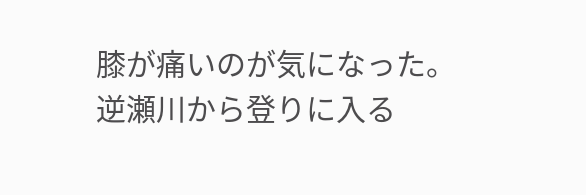膝が痛いのが気になった。
逆瀬川から登りに入る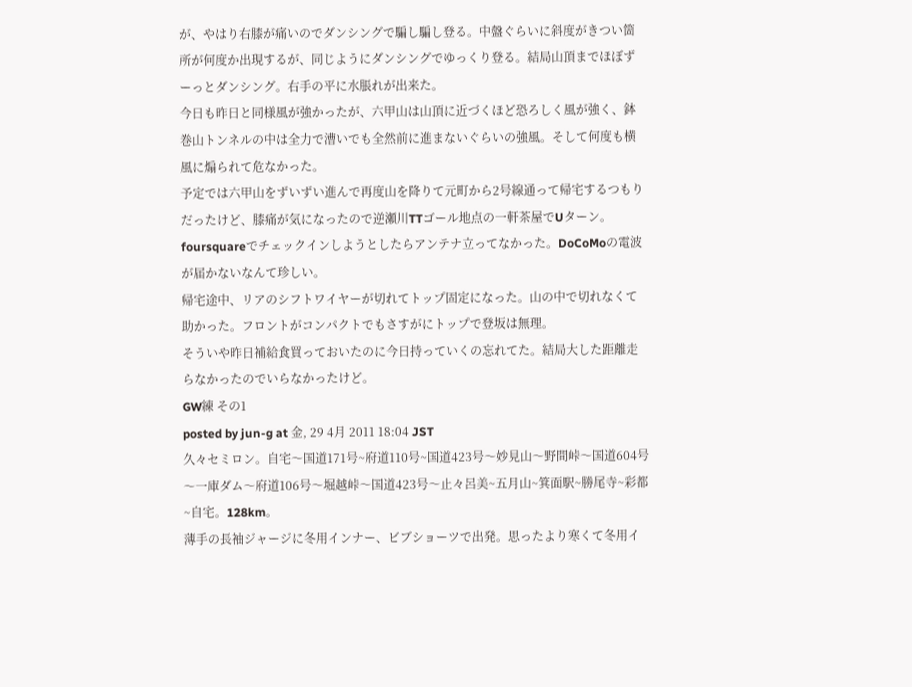が、やはり右膝が痛いのでダンシングで騙し騙し登る。中盤ぐらいに斜度がきつい箇所が何度か出現するが、同じようにダンシングでゆっくり登る。結局山頂までほぼずーっとダンシング。右手の平に水脹れが出来た。
今日も昨日と同様風が強かったが、六甲山は山頂に近づくほど恐ろしく風が強く、鉢巻山トンネルの中は全力で漕いでも全然前に進まないぐらいの強風。そして何度も横風に煽られて危なかった。
予定では六甲山をずいずい進んで再度山を降りて元町から2号線通って帰宅するつもりだったけど、膝痛が気になったので逆瀬川TTゴール地点の一軒茶屋でUターン。foursquareでチェックインしようとしたらアンテナ立ってなかった。DoCoMoの電波が届かないなんて珍しい。
帰宅途中、リアのシフトワイヤーが切れてトップ固定になった。山の中で切れなくて助かった。フロントがコンパクトでもさすがにトップで登坂は無理。
そういや昨日補給食買っておいたのに今日持っていくの忘れてた。結局大した距離走らなかったのでいらなかったけど。
GW練 その1
posted by jun-g at 金, 29 4月 2011 18:04 JST
久々セミロン。自宅〜国道171号~府道110号~国道423号〜妙見山〜野間峠〜国道604号〜一庫ダム〜府道106号〜堀越峠〜国道423号〜止々呂美~五月山~箕面駅~勝尾寺~彩都~自宅。128km。
薄手の長袖ジャージに冬用インナー、ビブショーツで出発。思ったより寒くて冬用イ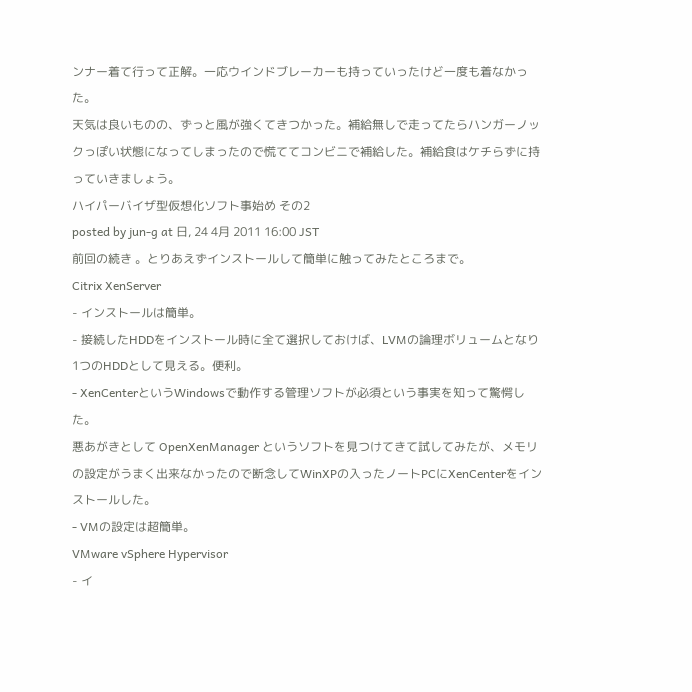ンナー着て行って正解。一応ウインドブレーカーも持っていったけど一度も着なかった。
天気は良いものの、ずっと風が強くてきつかった。補給無しで走ってたらハンガーノックっぽい状態になってしまったので慌ててコンビニで補給した。補給食はケチらずに持っていきましょう。
ハイパーバイザ型仮想化ソフト事始め その2
posted by jun-g at 日, 24 4月 2011 16:00 JST
前回の続き 。とりあえずインストールして簡単に触ってみたところまで。
Citrix XenServer
- インストールは簡単。
- 接続したHDDをインストール時に全て選択しておけば、LVMの論理ボリュームとなり1つのHDDとして見える。便利。
- XenCenterというWindowsで動作する管理ソフトが必須という事実を知って驚愕した。
悪あがきとして OpenXenManager というソフトを見つけてきて試してみたが、メモリの設定がうまく出来なかったので断念してWinXPの入ったノートPCにXenCenterをインストールした。
- VMの設定は超簡単。
VMware vSphere Hypervisor
- イ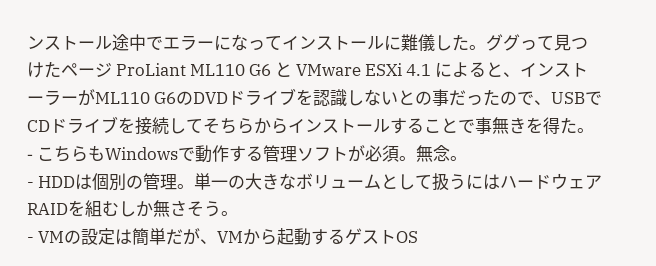ンストール途中でエラーになってインストールに難儀した。ググって見つけたページ ProLiant ML110 G6 と VMware ESXi 4.1 によると、インストーラーがML110 G6のDVDドライブを認識しないとの事だったので、USBでCDドライブを接続してそちらからインストールすることで事無きを得た。
- こちらもWindowsで動作する管理ソフトが必須。無念。
- HDDは個別の管理。単一の大きなボリュームとして扱うにはハードウェアRAIDを組むしか無さそう。
- VMの設定は簡単だが、VMから起動するゲストOS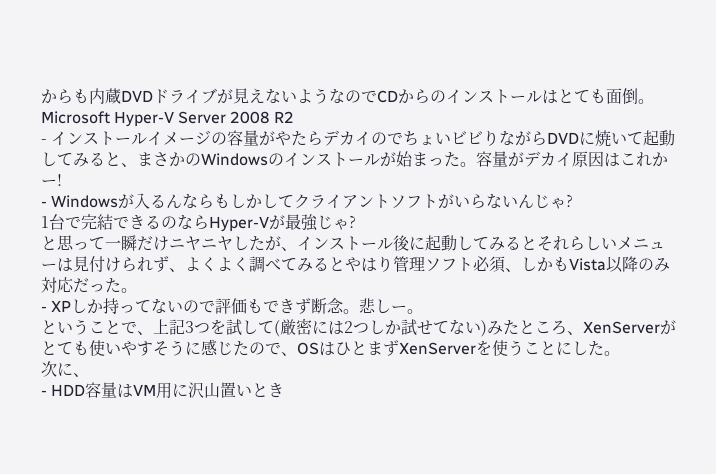からも内蔵DVDドライブが見えないようなのでCDからのインストールはとても面倒。
Microsoft Hyper-V Server 2008 R2
- インストールイメージの容量がやたらデカイのでちょいビビりながらDVDに焼いて起動してみると、まさかのWindowsのインストールが始まった。容量がデカイ原因はこれかー!
- Windowsが入るんならもしかしてクライアントソフトがいらないんじゃ?
1台で完結できるのならHyper-Vが最強じゃ?
と思って一瞬だけニヤニヤしたが、インストール後に起動してみるとそれらしいメニューは見付けられず、よくよく調べてみるとやはり管理ソフト必須、しかもVista以降のみ対応だった。
- XPしか持ってないので評価もできず断念。悲しー。
ということで、上記3つを試して(厳密には2つしか試せてない)みたところ、XenServerがとても使いやすそうに感じたので、OSはひとまずXenServerを使うことにした。
次に、
- HDD容量はVM用に沢山置いとき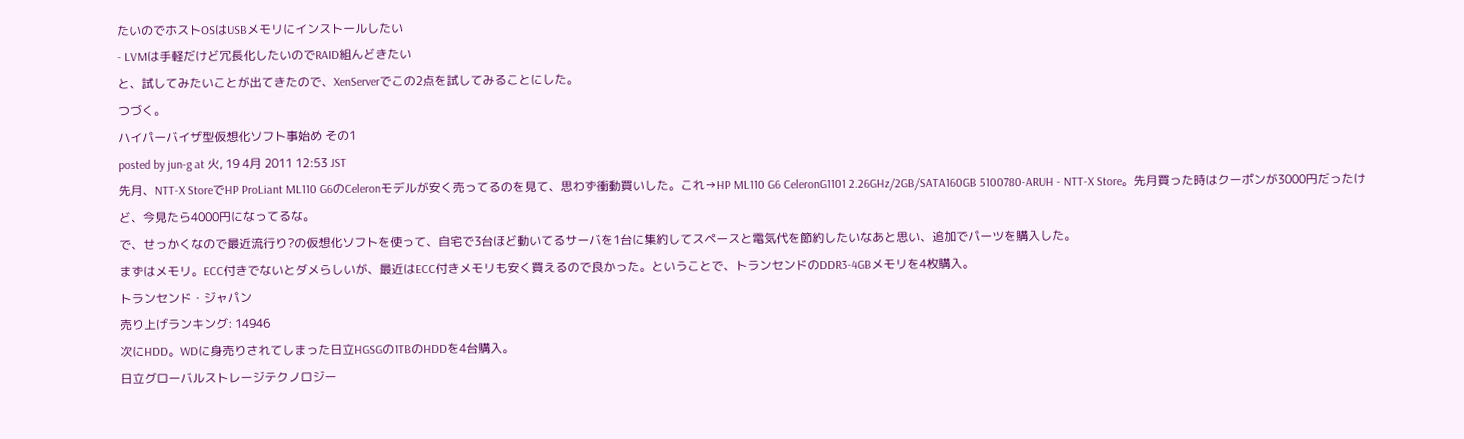たいのでホストOSはUSBメモリにインストールしたい
- LVMは手軽だけど冗長化したいのでRAID組んどきたい
と、試してみたいことが出てきたので、XenServerでこの2点を試してみることにした。
つづく。
ハイパーバイザ型仮想化ソフト事始め その1
posted by jun-g at 火, 19 4月 2011 12:53 JST
先月、NTT-X StoreでHP ProLiant ML110 G6のCeleronモデルが安く売ってるのを見て、思わず衝動買いした。これ→HP ML110 G6 CeleronG1101 2.26GHz/2GB/SATA160GB 5100780-ARUH - NTT-X Store。先月買った時はクーポンが3000円だったけど、今見たら4000円になってるな。
で、せっかくなので最近流行り?の仮想化ソフトを使って、自宅で3台ほど動いてるサーバを1台に集約してスペースと電気代を節約したいなあと思い、追加でパーツを購入した。
まずはメモリ。ECC付きでないとダメらしいが、最近はECC付きメモリも安く買えるので良かった。ということで、トランセンドのDDR3-4GBメモリを4枚購入。
トランセンド・ジャパン
売り上げランキング: 14946
次にHDD。WDに身売りされてしまった日立HGSGの1TBのHDDを4台購入。
日立グローバルストレージテクノロジー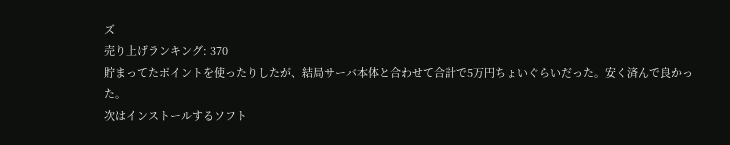ズ
売り上げランキング: 370
貯まってたポイントを使ったりしたが、結局サーバ本体と合わせて合計で5万円ちょいぐらいだった。安く済んで良かった。
次はインストールするソフト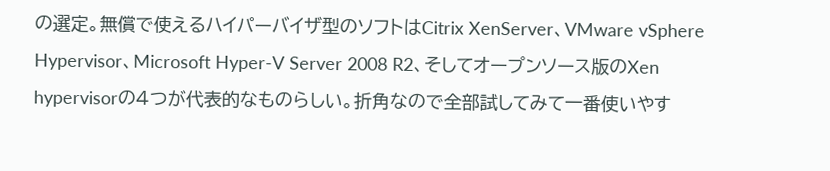の選定。無償で使えるハイパーバイザ型のソフトはCitrix XenServer、VMware vSphere Hypervisor、Microsoft Hyper-V Server 2008 R2、そしてオープンソース版のXen hypervisorの4つが代表的なものらしい。折角なので全部試してみて一番使いやす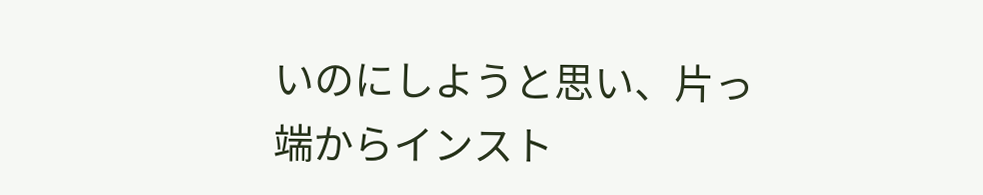いのにしようと思い、片っ端からインスト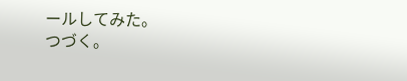ールしてみた。
つづく。